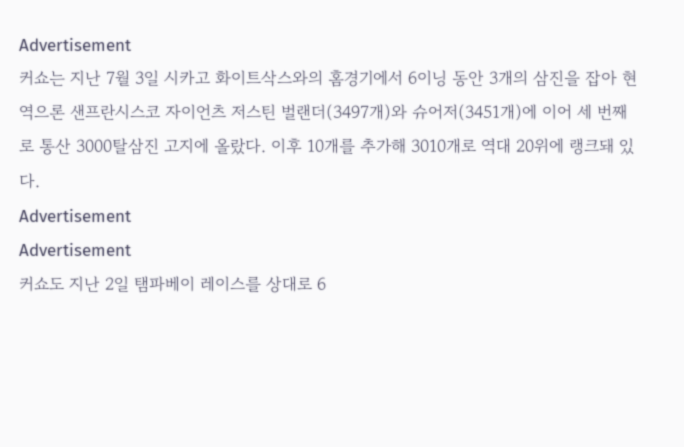Advertisement
커쇼는 지난 7월 3일 시카고 화이트삭스와의 홈경기에서 6이닝 동안 3개의 삼진을 잡아 현역으론 샌프란시스코 자이언츠 저스틴 벌랜더(3497개)와 슈어저(3451개)에 이어 세 번째로 통산 3000탈삼진 고지에 올랐다. 이후 10개를 추가해 3010개로 역대 20위에 랭크돼 있다.
Advertisement
Advertisement
커쇼도 지난 2일 탬파베이 레이스를 상대로 6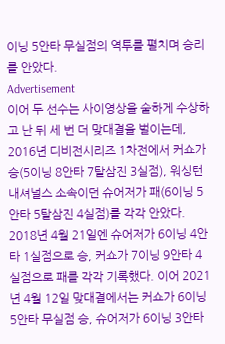이닝 5안타 무실점의 역투를 펼치며 승리를 안았다.
Advertisement
이어 두 선수는 사이영상을 숱하게 수상하고 난 뒤 세 번 더 맞대결을 벌이는데, 2016년 디비전시리즈 1차전에서 커쇼가 승(5이닝 8안타 7탈삼진 3실점), 워싱턴 내셔널스 소속이던 슈어저가 패(6이닝 5안타 5탈삼진 4실점)를 각각 안았다.
2018년 4월 21일엔 슈어저가 6이닝 4안타 1실점으로 승, 커쇼가 7이닝 9안타 4실점으로 패를 각각 기록했다. 이어 2021년 4월 12일 맞대결에서는 커쇼가 6이닝 5안타 무실점 승, 슈어저가 6이닝 3안타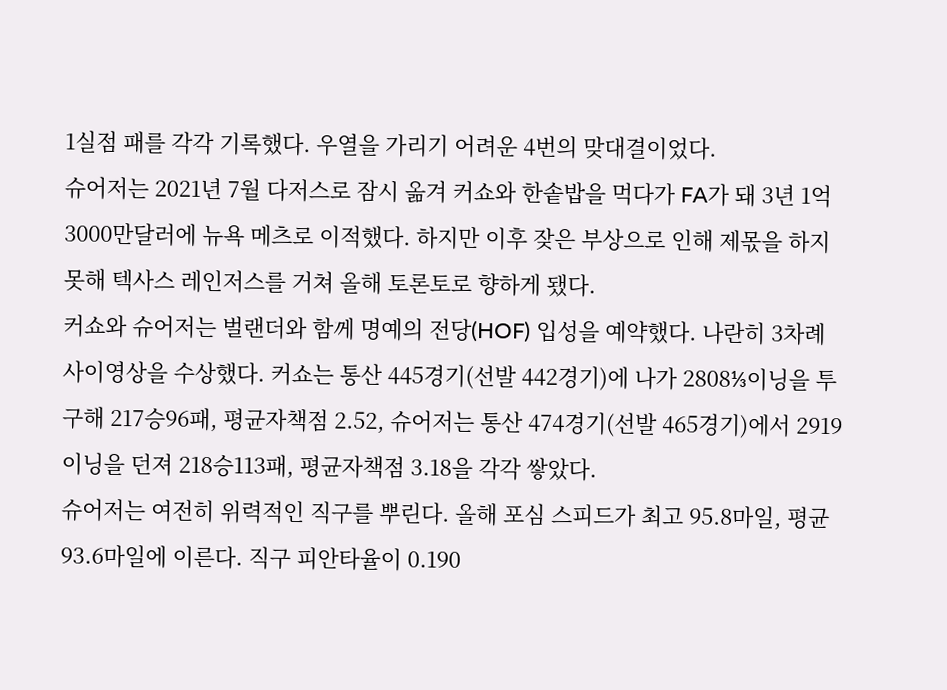1실점 패를 각각 기록했다. 우열을 가리기 어려운 4번의 맞대결이었다.
슈어저는 2021년 7월 다저스로 잠시 옮겨 커쇼와 한솥밥을 먹다가 FA가 돼 3년 1억3000만달러에 뉴욕 메츠로 이적했다. 하지만 이후 잦은 부상으로 인해 제몫을 하지 못해 텍사스 레인저스를 거쳐 올해 토론토로 향하게 됐다.
커쇼와 슈어저는 벌랜더와 함께 명예의 전당(HOF) 입성을 예약했다. 나란히 3차례 사이영상을 수상했다. 커쇼는 통산 445경기(선발 442경기)에 나가 2808⅓이닝을 투구해 217승96패, 평균자책점 2.52, 슈어저는 통산 474경기(선발 465경기)에서 2919이닝을 던져 218승113패, 평균자책점 3.18을 각각 쌓았다.
슈어저는 여전히 위력적인 직구를 뿌린다. 올해 포심 스피드가 최고 95.8마일, 평균 93.6마일에 이른다. 직구 피안타율이 0.190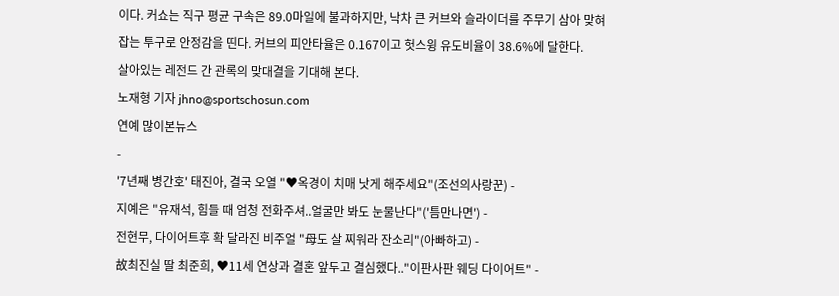이다. 커쇼는 직구 평균 구속은 89.0마일에 불과하지만, 낙차 큰 커브와 슬라이더를 주무기 삼아 맞혀 잡는 투구로 안정감을 띤다. 커브의 피안타율은 0.167이고 헛스윙 유도비율이 38.6%에 달한다.
살아있는 레전드 간 관록의 맞대결을 기대해 본다.
노재형 기자 jhno@sportschosun.com
연예 많이본뉴스
-
'7년째 병간호' 태진아, 결국 오열 "♥옥경이 치매 낫게 해주세요"(조선의사랑꾼) -
지예은 "유재석, 힘들 때 엄청 전화주셔..얼굴만 봐도 눈물난다"('틈만나면') -
전현무, 다이어트후 확 달라진 비주얼 "母도 살 찌워라 잔소리"(아빠하고) -
故최진실 딸 최준희, ♥11세 연상과 결혼 앞두고 결심했다.."이판사판 웨딩 다이어트" -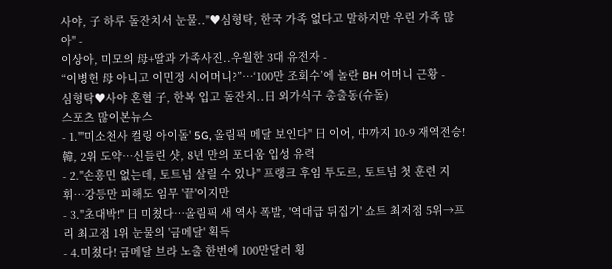사야, 子 하루 돌잔치서 눈물.."♥심형탁, 한국 가족 없다고 말하지만 우린 가족 많아" -
이상아, 미모의 母+딸과 가족사진..우월한 3대 유전자 -
“이병헌 母 아니고 이민정 시어머니?”…‘100만 조회수’에 놀란 BH 어머니 근황 -
심형탁♥사야 혼혈 子, 한복 입고 돌잔치..日 외가식구 총출동(슈돌)
스포츠 많이본뉴스
- 1."'미소천사 컬링 아이돌' 5G, 올림픽 메달 보인다" 日 이어, 中까지 10-9 재역전승! 韓, 2위 도약…신들린 샷, 8년 만의 포디움 입성 유력
- 2."손흥민 없는데, 토트넘 살릴 수 있나" 프랭크 후임 투도르, 토트넘 첫 훈련 지휘…강등만 피해도 임무 '끝'이지만
- 3."초대박!" 日 미쳤다…올림픽 새 역사 폭발, '역대급 뒤집기' 쇼트 최저점 5위→프리 최고점 1위 눈물의 '금메달' 획득
- 4.미쳤다! 금메달 브라 노출 한번에 100만달러 횡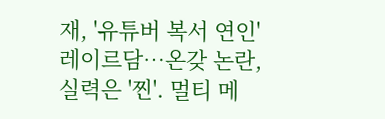재, '유튜버 복서 연인' 레이르담…온갖 논란, 실력은 '찐'. 멀티 메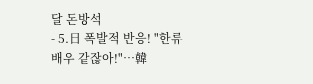달 돈방석
- 5.日 폭발적 반응! "한류 배우 같잖아!"…韓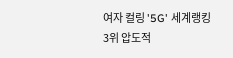여자 컬링 '5G' 세계랭킹 3위 압도적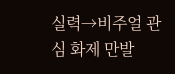실력→비주얼 관심 화제 만발